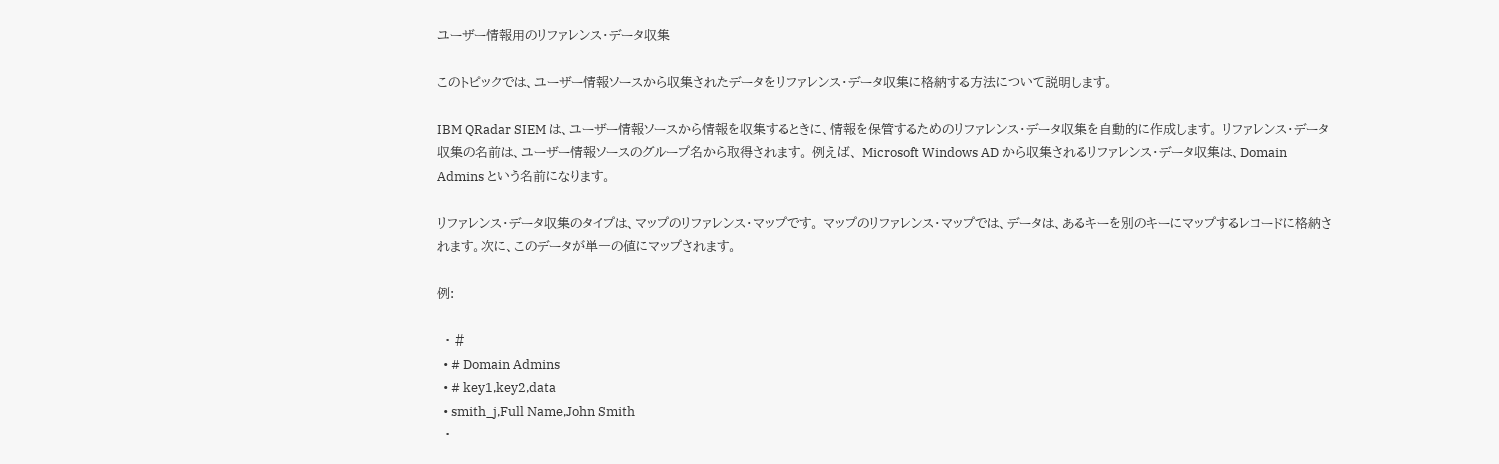ユーザー情報用のリファレンス・データ収集

このトピックでは、ユーザー情報ソースから収集されたデータをリファレンス・データ収集に格納する方法について説明します。

IBM QRadar SIEM は、ユーザー情報ソースから情報を収集するときに、情報を保管するためのリファレンス・データ収集を自動的に作成します。 リファレンス・データ収集の名前は、ユーザー情報ソースのグループ名から取得されます。 例えば、 Microsoft Windows AD から収集されるリファレンス・データ収集は、Domain Admins という名前になります。

リファレンス・データ収集のタイプは、マップのリファレンス・マップです。 マップのリファレンス・マップでは、データは、あるキーを別のキーにマップするレコードに格納されます。次に、このデータが単一の値にマップされます。

例:

  • #
  • # Domain Admins
  • # key1,key2,data
  • smith_j,Full Name,John Smith
  •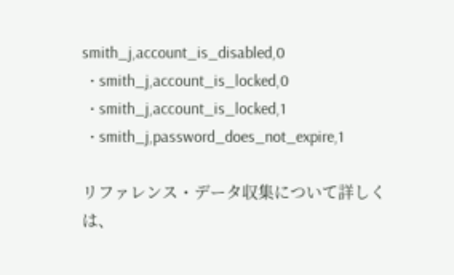smith_j,account_is_disabled,0
  • smith_j,account_is_locked,0
  • smith_j,account_is_locked,1
  • smith_j,password_does_not_expire,1

リファレンス・データ収集について詳しくは、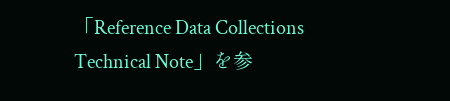「Reference Data Collections Technical Note」を参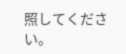照してください。